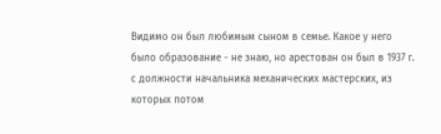Видимо он был любимым сыном в семье. Какое у него было образование - не знаю, но арестован он был в 1937 г. с должности начальника механических мастерских, из которых потом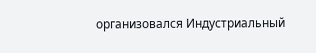организовался Индустриальный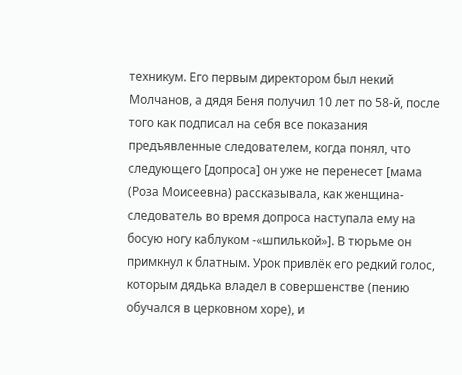техникум. Его первым директором был некий Молчанов, а дядя Беня получил 10 лет по 58-й, после того как подписал на себя все показания предъявленные следователем, когда понял, что следующего [допроса] он уже не перенесет [мама (Роза Моисеевна) рассказывала, как женщина-следователь во время допроса наступала ему на босую ногу каблуком -«шпилькой»]. В тюрьме он примкнул к блатным. Урок привлёк его редкий голос, которым дядька владел в совершенстве (пению обучался в церковном хоре), и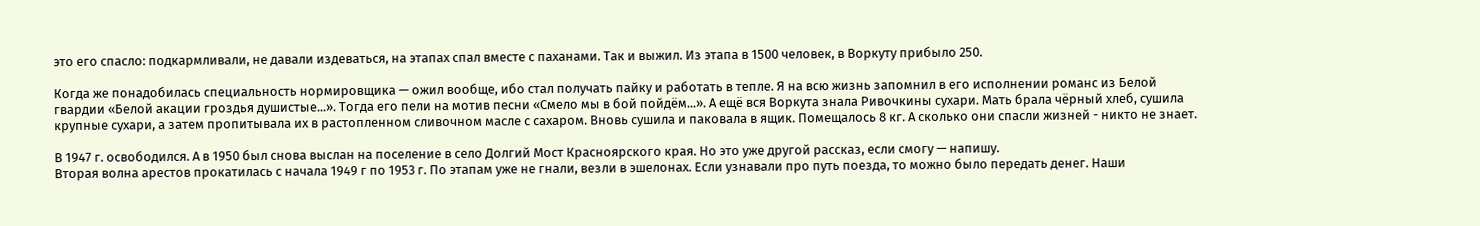это его спасло: подкармливали, не давали издеваться, на этапах спал вместе с паханами. Так и выжил. Из этапа в 1500 человек, в Воркуту прибыло 250.

Когда же понадобилась специальность нормировщика — ожил вообще, ибо стал получать пайку и работать в тепле. Я на всю жизнь запомнил в его исполнении романс из Белой гвардии «Белой акации гроздья душистые...». Тогда его пели на мотив песни «Смело мы в бой пойдём...». А ещё вся Воркута знала Ривочкины сухари. Мать брала чёрный хлеб, сушила крупные сухари, а затем пропитывала их в растопленном сливочном масле с сахаром. Вновь сушила и паковала в ящик. Помещалось 8 кг. А сколько они спасли жизней - никто не знает.

В 1947 г. освободился. А в 1950 был снова выслан на поселение в село Долгий Мост Красноярского края. Но это уже другой рассказ, если смогу — напишу.
Вторая волна арестов прокатилась с начала 1949 г по 1953 г. По этапам уже не гнали, везли в эшелонах. Если узнавали про путь поезда, то можно было передать денег. Наши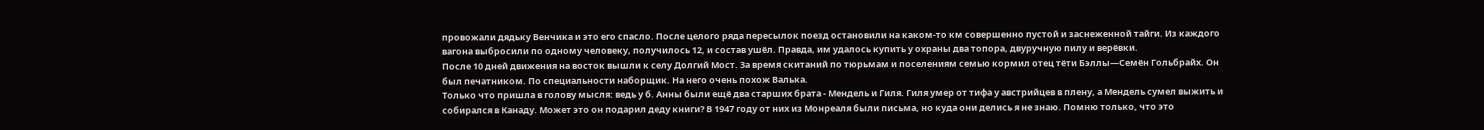провожали дядьку Венчика и это его спасло. После целого ряда пересылок поезд остановили на каком-то км совершенно пустой и заснеженной тайги. Из каждого вагона выбросили по одному человеку, получилось 12, и состав ушёл. Правда, им удалось купить у охраны два топора, двуручную пилу и верёвки.
После 10 дней движения на восток вышли к селу Долгий Мост. За время скитаний по тюрьмам и поселениям семью кормил отец тёти Бэллы—Семён Гольбрайх. Он был печатником. По специальности наборщик. На него очень похож Валька.
Только что пришла в голову мысля: ведь у б. Анны были ещё два старших брата - Мендель и Гиля. Гиля умер от тифа у австрийцев в плену, а Мендель сумел выжить и собирался в Канаду. Может это он подарил деду книги? В 1947 году от них из Монреаля были письма, но куда они делись я не знаю. Помню только, что это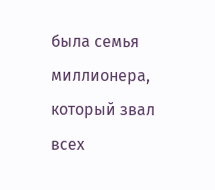была семья миллионера, который звал всех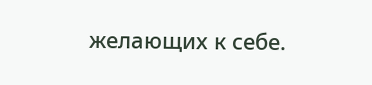желающих к себе.